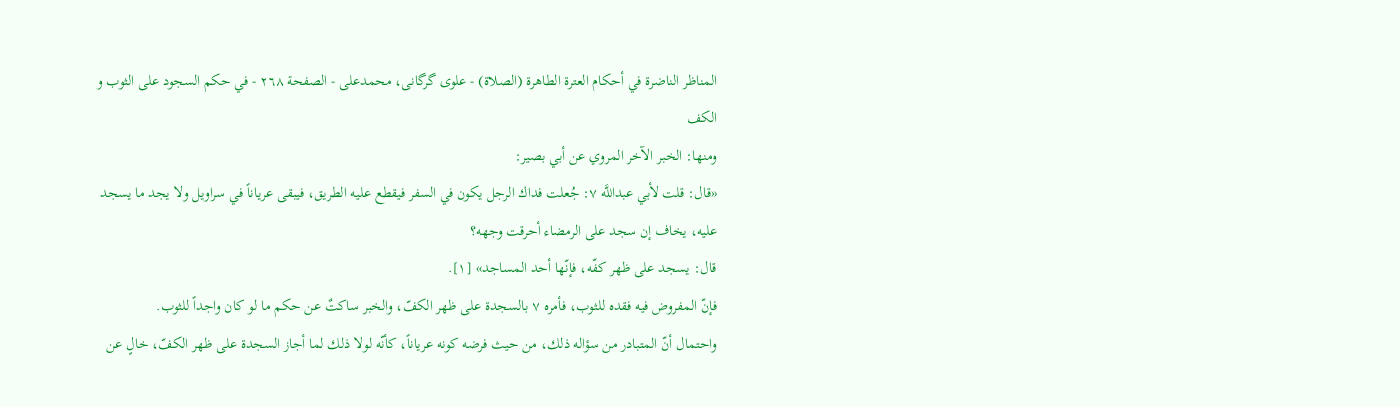المناظر الناضرة في أحکام العترة الطاهرة (الصلاة) - علوی گرگانی، محمدعلی - الصفحة ٢٦٨ - في حكم السجود على الثوب و الكف
ومنها: الخبر الآخر المروي عن أبي بصير:
«قال: قلت لأبي عبداللَّه ٧: جُعلت فداك الرجل يكون في السفر فيقطع عليه الطريق، فيبقى عرياناً في سراويل ولا يجد ما يسجد عليه، يخاف إن سجد على الرمضاء أحرقت وجهه؟
قال: يسجد على ظهر كفّه، فإنّها أحد المساجد» [١].
فإنّ المفروض فيه فقده للثوب، فأمره ٧ بالسجدة على ظهر الكفّ، والخبر ساكتٌ عن حكم ما لو كان واجداً للثوب.
واحتمال أنّ المتبادر من سؤاله ذلك، من حيث فرضه كونه عرياناً، كأنّه لولا ذلك لما أجاز السجدة على ظهر الكفّ، خالٍ عن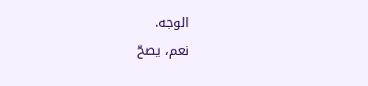الوجه.
نعم، يصحّ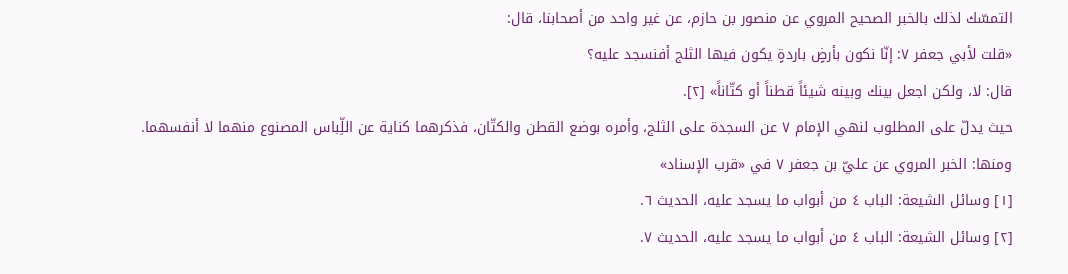التمسّك لذلك بالخبر الصحيح المروي عن منصور بن حازم، عن غير واحد من أصحابنا، قال:
«قلت لأبي جعفر ٧: إنّا نكون بأرضٍ باردةٍ يكون فيها الثلج أفنسجد عليه؟
قال: لا، ولكن اجعل بينك وبينه شيئاً قطناً أو كتّاناً» [٢].
حيث يدلّ على المطلوب لنهي الإمام ٧ عن السجدة على الثلج، وأمره بوضع القطن والكتّان، فذكرهما كناية عن اللِّباس المصنوع منهما لا أنفسهما.
ومنها: الخبر المروي عن عليّ بن جعفر ٧ في «قرب الإسناد»
[١] وسائل الشيعة: الباب ٤ من أبواب ما يسجد عليه، الحديث ٦.
[٢] وسائل الشيعة: الباب ٤ من أبواب ما يسجد عليه، الحديث ٧.